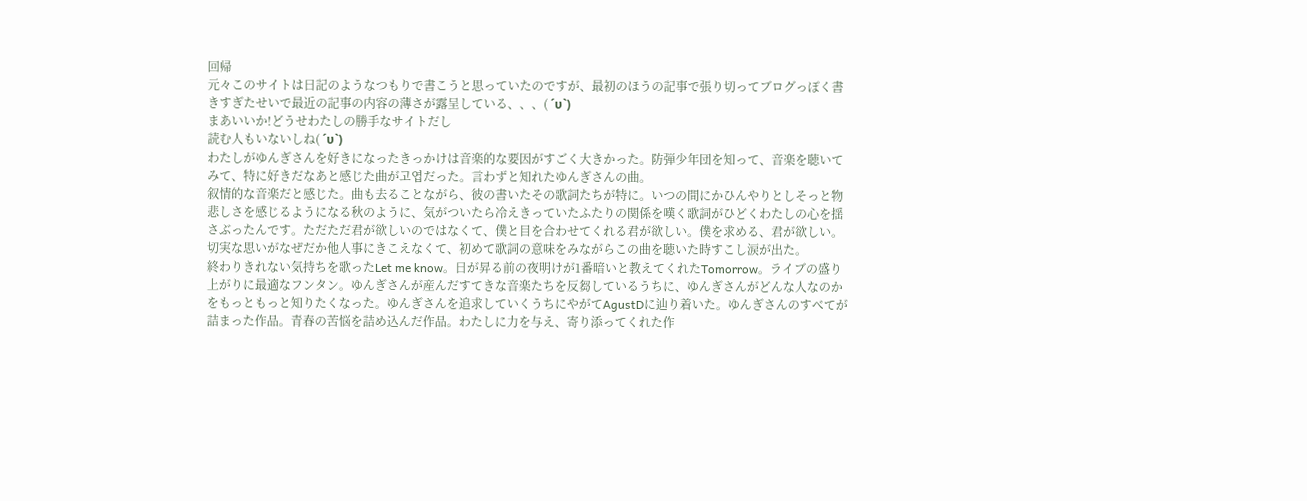回帰
元々このサイトは日記のようなつもりで書こうと思っていたのですが、最初のほうの記事で張り切ってブログっぽく書きすぎたせいで最近の記事の内容の薄さが露呈している、、、( ´υ`)
まあいいか!どうせわたしの勝手なサイトだし
読む人もいないしね( ´υ`)
わたしがゆんぎさんを好きになったきっかけは音楽的な要因がすごく大きかった。防弾少年団を知って、音楽を聴いてみて、特に好きだなあと感じた曲が고엽だった。言わずと知れたゆんぎさんの曲。
叙情的な音楽だと感じた。曲も去ることながら、彼の書いたその歌詞たちが特に。いつの間にかひんやりとしそっと物悲しさを感じるようになる秋のように、気がついたら冷えきっていたふたりの関係を嘆く歌詞がひどくわたしの心を揺さぶったんです。ただただ君が欲しいのではなくて、僕と目を合わせてくれる君が欲しい。僕を求める、君が欲しい。切実な思いがなぜだか他人事にきこえなくて、初めて歌詞の意味をみながらこの曲を聴いた時すこし涙が出た。
終わりきれない気持ちを歌ったLet me know。日が昇る前の夜明けが1番暗いと教えてくれたTomorrow。ライブの盛り上がりに最適なフンタン。ゆんぎさんが産んだすてきな音楽たちを反芻しているうちに、ゆんぎさんがどんな人なのかをもっともっと知りたくなった。ゆんぎさんを追求していくうちにやがてAgustDに辿り着いた。ゆんぎさんのすべてが詰まった作品。青春の苦悩を詰め込んだ作品。わたしに力を与え、寄り添ってくれた作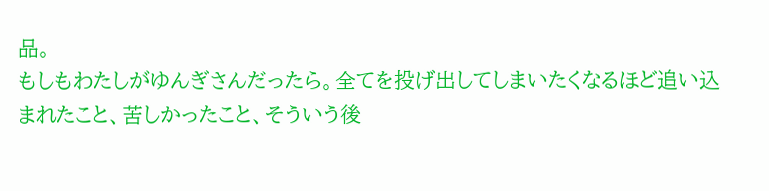品。
もしもわたしがゆんぎさんだったら。全てを投げ出してしまいたくなるほど追い込まれたこと、苦しかったこと、そういう後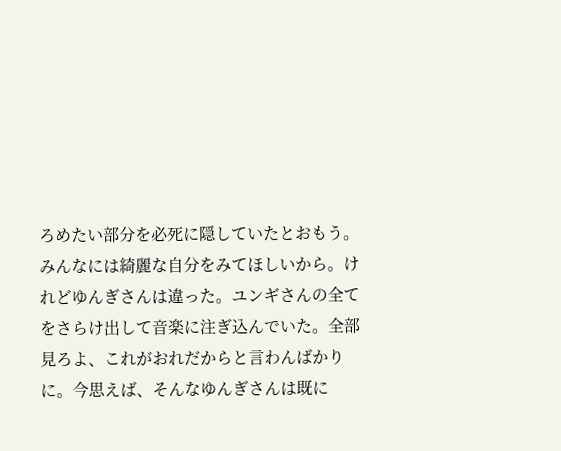ろめたい部分を必死に隠していたとおもう。みんなには綺麗な自分をみてほしいから。けれどゆんぎさんは違った。ユンギさんの全てをさらけ出して音楽に注ぎ込んでいた。全部見ろよ、これがおれだからと言わんばかりに。今思えば、そんなゆんぎさんは既に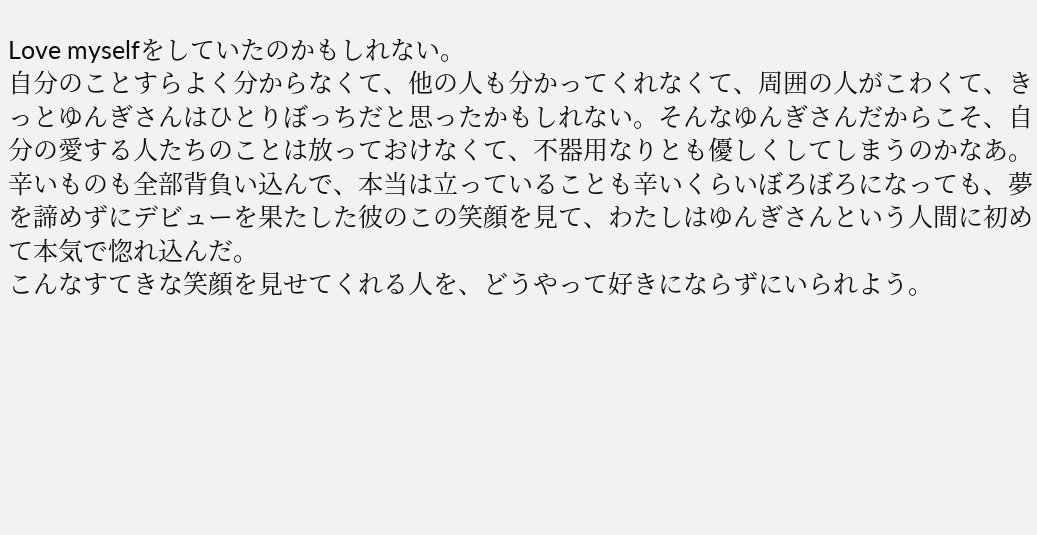Love myselfをしていたのかもしれない。
自分のことすらよく分からなくて、他の人も分かってくれなくて、周囲の人がこわくて、きっとゆんぎさんはひとりぼっちだと思ったかもしれない。そんなゆんぎさんだからこそ、自分の愛する人たちのことは放っておけなくて、不器用なりとも優しくしてしまうのかなあ。
辛いものも全部背負い込んで、本当は立っていることも辛いくらいぼろぼろになっても、夢を諦めずにデビューを果たした彼のこの笑顔を見て、わたしはゆんぎさんという人間に初めて本気で惚れ込んだ。
こんなすてきな笑顔を見せてくれる人を、どうやって好きにならずにいられよう。